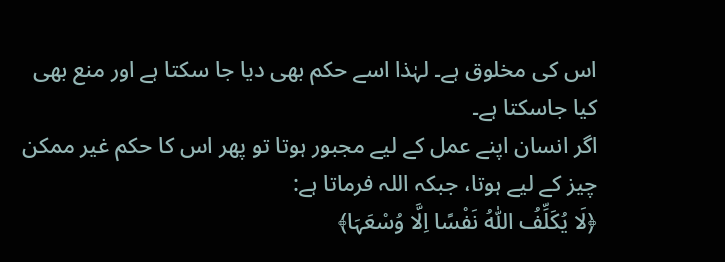اس کی مخلوق ہے۔ لہٰذا اسے حکم بھی دیا جا سکتا ہے اور منع بھی کیا جاسکتا ہے۔
اگر انسان اپنے عمل کے لیے مجبور ہوتا تو پھر اس کا حکم غیر ممکن چیز کے لیے ہوتا، جبکہ اللہ فرماتا ہے:
﴿لَا یُکَلِّفُ اللّٰہُ نَفْسًا اِلَّا وُسْعَہَا﴾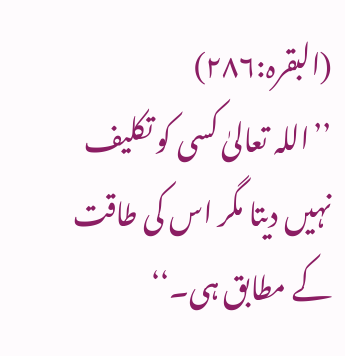(البقرہ:۲۸۶)
’’اللہ تعالیٰ کسی کو تکلیف نہیں دیتا مگر اس کی طاقت کے مطابق ہی۔‘‘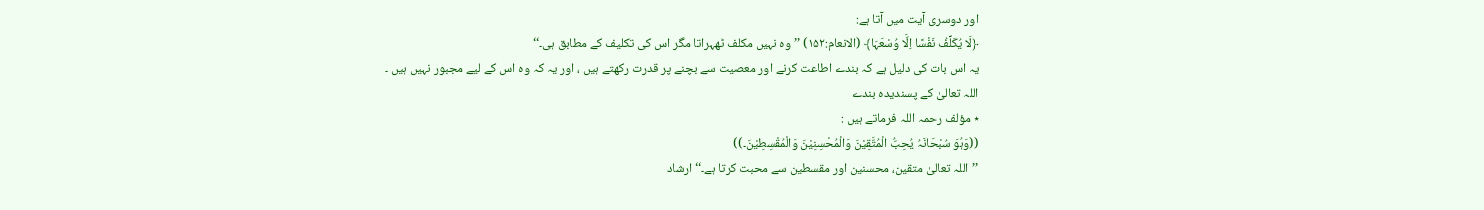اور دوسری آیت میں آتا ہے:
﴿لَا یُکَلِّفُ نَفْسًا اِلَّا وُسْعَہَا﴾ (الانعام:۱۵۲) ’’وہ نہیں مکلف ٹھہراتا مگر اس کی تکلیف کے مطابق ہی۔‘‘
یہ اس بات کی دلیل ہے کہ بندے اطاعت کرنے اور معصیت سے بچنے پر قدرت رکھتے ہیں ، اور یہ کہ وہ اس کے لیے مجبور نہیں ہیں ۔
اللہ تعالیٰ کے پسندیدہ بندے
٭ مؤلف رحمہ اللہ فرماتے ہیں :
((وَہُوَ سُبْحَانَہُ یُحِبُّ الْمُتَّقِیْنَ وَالْمُحْسِنِیْنَ وَالْمُقْسِطِیْنَ۔))
’’اللہ تعالیٰ متقین، محسنین اور مقسطین سے محبت کرتا ہے۔‘‘ ارشاد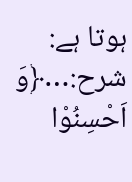ہوتا ہے:
شرح:…﴿وَ اَحْسِنُوْا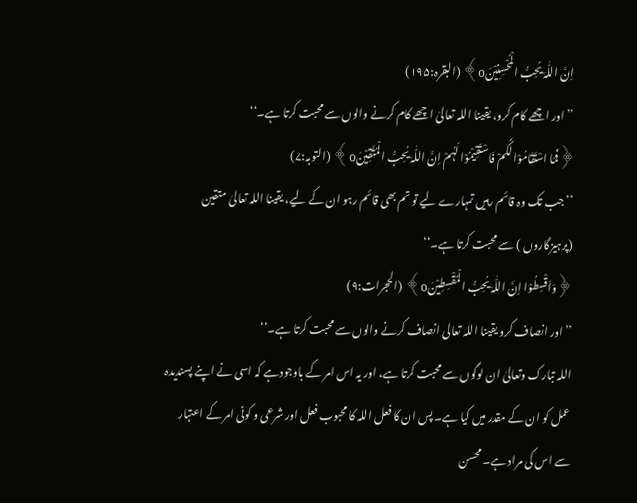اِنَّ اللّٰہَ یُحِبُّ الْمُحْسِنِیْنَo﴾ (البقرہ:۱۹۵)
’’اور اچھے کام کرو، یقینا اللہ تعالیٰ اچھے کام کرنے والوں سے محبت کرتا ہے۔‘‘
﴿فَمَا اسْتَقَامُوْا لَکُمْ فَاسْتَقِیْمُوْا لَہُمْ اِنَّ اللّٰہَ یُحِبُّ الْمُتَّقِیْنَo﴾ (التوبہ:۷)
’’جب تک وہ قائم رہیں تمہارے لیے تو تم بھی قائم رہو ان کے لیے، یقینا اللہ تعالیٰ متقین (پرہیزگاروں ) سے محبت کرتا ہے۔‘‘
﴿وَاَقْسِطُوْا اِنَّ اللّٰہَ یُحِبُّ الْمُقْسِطِیْنَo﴾ (الحجرات:۹)
’’اور انصاف کرو یقینا اللہ تعالی انصاف کرنے والوں سے محبت کرتا ہے۔‘‘
اللہ تبارک وتعالیٰ ان لوگوں سے محبت کرتا ہے، اور یہ اس امر کے باوجودہے کہ اسی نے اپنے پسندیدہ عمل کو ان کے مقدر میں کیا ہے۔ پس ان کا فعل اللہ کا محبوب فعل اور شرعی و کونی امر کے اعتبار سے اس کی مراد ہے۔ محسن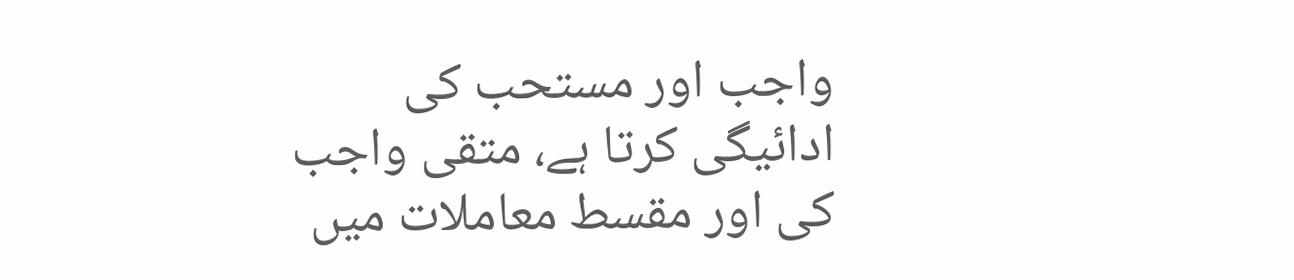واجب اور مستحب کی ادائیگی کرتا ہے، متقی واجب کی اور مقسط معاملات میں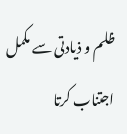ظلم و ذیادتی سے مکمل اجتناب کرتا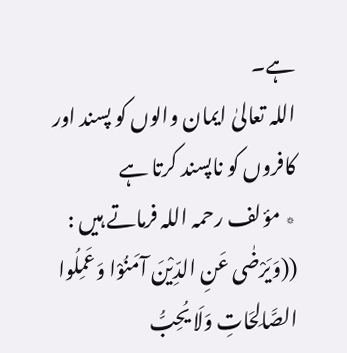ہے۔
اللہ تعالیٰ ایمان والوں کو پسند اور کافروں کو ناپسند کرتا ہے
٭ مؤلف رحمہ اللہ فرماتے ہیں :
((وَیَرْضٰی عَنِ الدِّیْنَ آمَنُوْا وَعَمِلُوا الصَّالِحَاتِ وَلَا یُحِبُّ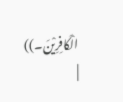الْکَافِرِیْنَ۔))
|